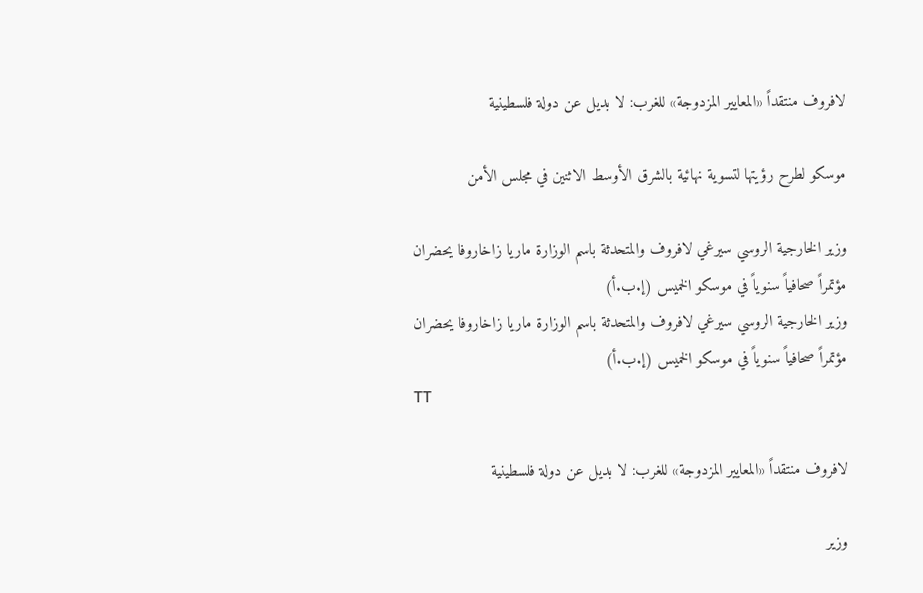لافروف منتقداً «المعايير المزدوجة» للغرب: لا بديل عن دولة فلسطينية

موسكو لطرح رؤيتها لتسوية نهائية بالشرق الأوسط الاثنين في مجلس الأمن

وزير الخارجية الروسي سيرغي لافروف والمتحدثة باسم الوزارة ماريا زاخاروفا يحضران مؤتمراً صحافياً سنوياً في موسكو الخميس (إ.ب.أ)
وزير الخارجية الروسي سيرغي لافروف والمتحدثة باسم الوزارة ماريا زاخاروفا يحضران مؤتمراً صحافياً سنوياً في موسكو الخميس (إ.ب.أ)
TT

لافروف منتقداً «المعايير المزدوجة» للغرب: لا بديل عن دولة فلسطينية

وزير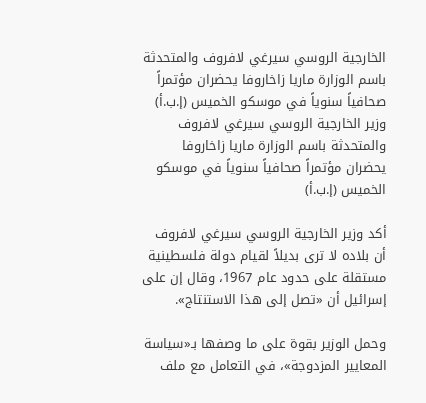الخارجية الروسي سيرغي لافروف والمتحدثة باسم الوزارة ماريا زاخاروفا يحضران مؤتمراً صحافياً سنوياً في موسكو الخميس (إ.ب.أ)
وزير الخارجية الروسي سيرغي لافروف والمتحدثة باسم الوزارة ماريا زاخاروفا يحضران مؤتمراً صحافياً سنوياً في موسكو الخميس (إ.ب.أ)

أكد وزير الخارجية الروسي سيرغي لافروف أن بلاده لا ترى بديلاً لقيام دولة فلسطينية مستقلة على حدود عام 1967، وقال إن على إسرائيل أن «تصل إلى هذا الاستنتاج».

وحمل الوزير بقوة على ما وصفها بـ«سياسة المعايير المزدوجة»، في التعامل مع ملف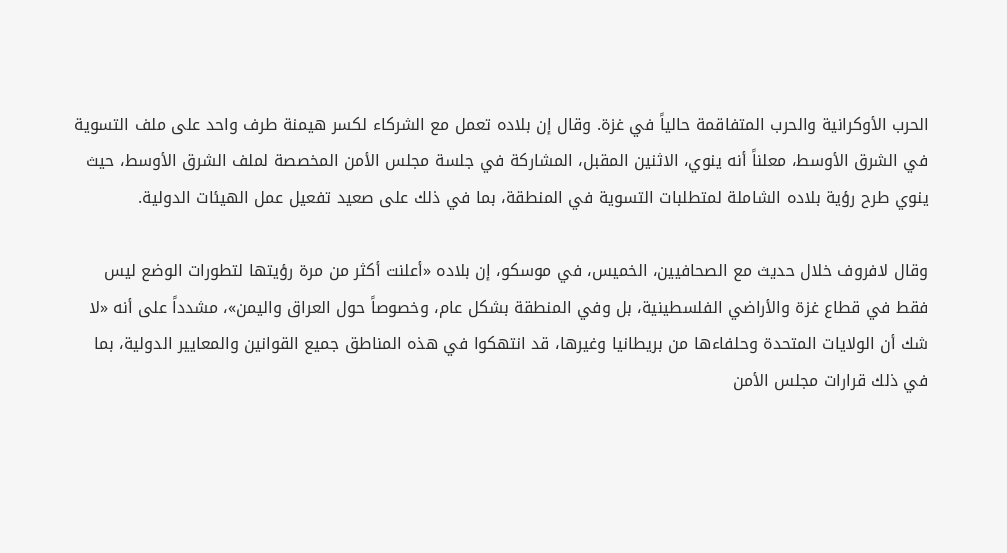الحرب الأوكرانية والحرب المتفاقمة حالياً في غزة. وقال إن بلاده تعمل مع الشركاء لكسر هيمنة طرف واحد على ملف التسوية في الشرق الأوسط، معلناً أنه ينوي، الاثنين المقبل، المشاركة في جلسة مجلس الأمن المخصصة لملف الشرق الأوسط، حيث ينوي طرح رؤية بلاده الشاملة لمتطلبات التسوية في المنطقة، بما في ذلك على صعيد تفعيل عمل الهيئات الدولية.

وقال لافروف خلال حديث مع الصحافيين، الخميس، في موسكو، إن بلاده «أعلنت أكثر من مرة رؤيتها لتطورات الوضع ليس فقط في قطاع غزة والأراضي الفلسطينية، بل وفي المنطقة بشكل عام، وخصوصاً حول العراق واليمن»، مشدداً على أنه «لا شك أن الولايات المتحدة وحلفاءها من بريطانيا وغيرها، قد انتهكوا في هذه المناطق جميع القوانين والمعايير الدولية، بما في ذلك قرارات مجلس الأمن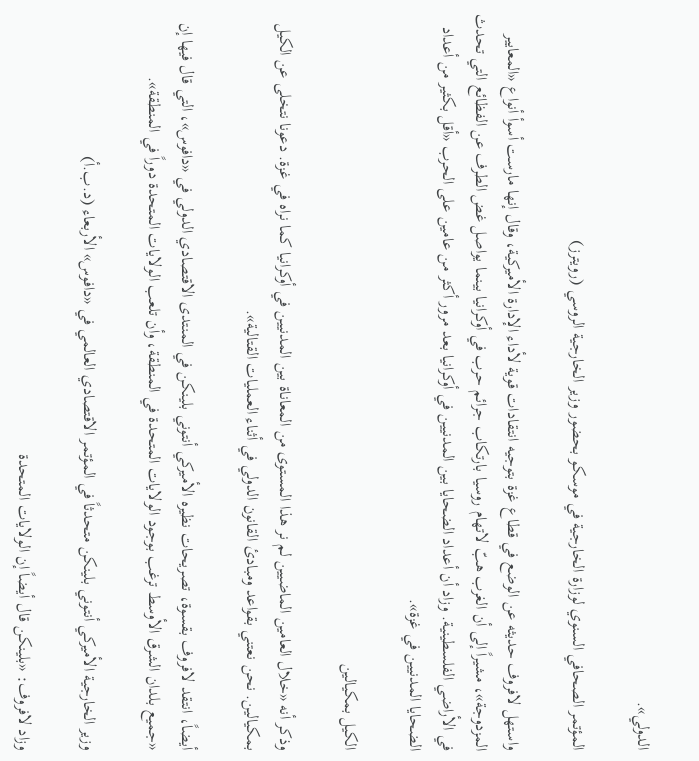الدولي».

المؤتمر الصحافي السنوي لوزارة الخارجية في موسكو بحضور وزير الخارجية الروسي (رويترز)

واستهل لافروف حديثه عن الوضع في قطاع غزة بتوجيه انتقادات قوية لأداء الإدارة الأميركية، وقال إنها مارست أسوأ أنواع «المعايير المزدوجة»، مشيراً إلى أن الغرب هبّ لاتهام روسيا بارتكاب جرائم حرب في أوكرانيا بينما يواصل غض الطرف عن الفظائع التي تحدث في الأراضي الفلسطينية. وزاد أن أعداد الضحايا بين المدنيين في أوكرانيا بعد مرور أكثر من عامين على الحرب «أقل بكثير من أعداد الضحايا المدنيين في غزة».

الكيل بمكيالين

وذكر أنه «خلال العامين الماضيين لم نر هذا المستوى من المعاناة بين المدنيين في أوكرانيا كما نراه في غزة. دعونا نتخلى عن الكيل بمكيالين. نحن نعتني بقواعد ومبادئ القانون الدولي في أثناء العمليات القتالية».

أيضاً، انتقد لافروف بقسوة، تصريحات نظيره الأميركي أنتوني بلينكن في المنتدى الاقتصادي الدولي في «دافوس»، التي قال فيها إن «جميع بلدان الشرق الأوسط ترغب بوجود الولايات المتحدة في المنطقة، وأن تلعب الولايات المتحدة دوراً في المنطقة».

وزير الخارجية الأميركي أنتوني بلينكن متحدثاً في المؤتمر الاقتصادي العالمي في «دافوس» الأربعاء (د.ب.أ)

وزاد لافروف: «بلينكن قال أيضاً إن الولايات المتحدة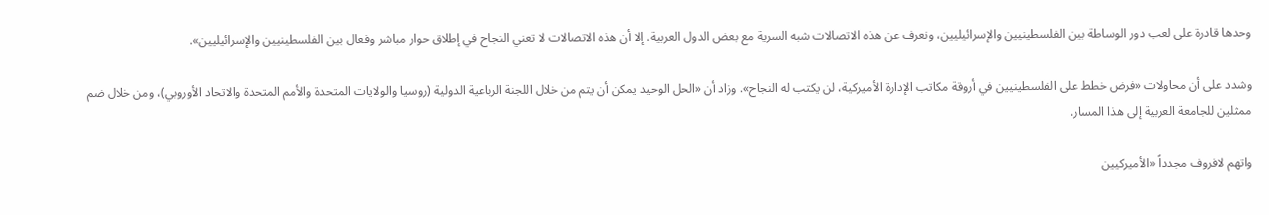وحدها قادرة على لعب دور الوساطة بين الفلسطينيين والإسرائيليين، ونعرف عن هذه الاتصالات شبه السرية مع بعض الدول العربية. إلا أن هذه الاتصالات لا تعني النجاح في إطلاق حوار مباشر وفعال بين الفلسطينيين والإسرائيليين».

وشدد على أن محاولات «فرض خطط على الفلسطينيين في أروقة مكاتب الإدارة الأميركية، لن يكتب له النجاح». وزاد أن «الحل الوحيد يمكن أن يتم من خلال اللجنة الرباعية الدولية (روسيا والولايات المتحدة والأمم المتحدة والاتحاد الأوروبي)، ومن خلال ضم ممثلين للجامعة العربية إلى هذا المسار.

واتهم لافروف مجدداً «الأميركيين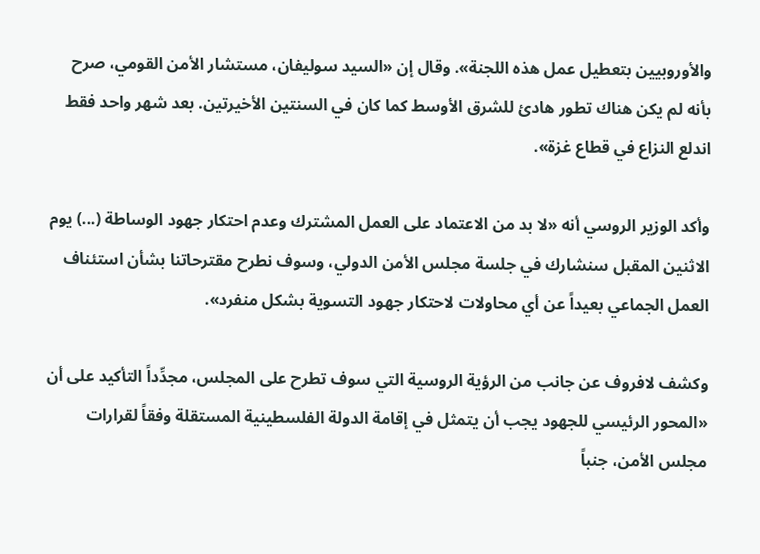والأوروبيين بتعطيل عمل هذه اللجنة». وقال إن «السيد سوليفان، مستشار الأمن القومي، صرح بأنه لم يكن هناك تطور هادئ للشرق الأوسط كما كان في السنتين الأخيرتين. بعد شهر واحد فقط اندلع النزاع في قطاع غزة».

وأكد الوزير الروسي أنه «لا بد من الاعتماد على العمل المشترك وعدم احتكار جهود الوساطة (...) يوم الاثنين المقبل سنشارك في جلسة مجلس الأمن الدولي، وسوف نطرح مقترحاتنا بشأن استئناف العمل الجماعي بعيداً عن أي محاولات لاحتكار جهود التسوية بشكل منفرد».

وكشف لافروف عن جانب من الرؤية الروسية التي سوف تطرح على المجلس، مجدِّداً التأكيد على أن «المحور الرئيسي للجهود يجب أن يتمثل في إقامة الدولة الفلسطينية المستقلة وفقاً لقرارات مجلس الأمن، جنباً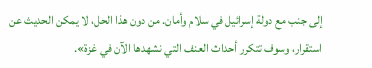إلى جنب مع دولة إسرائيل في سلام وأمان. من دون هذا الحل، لا يمكن الحديث عن استقرار، وسوف تتكرر أحداث العنف التي نشهدها الآن في غزة».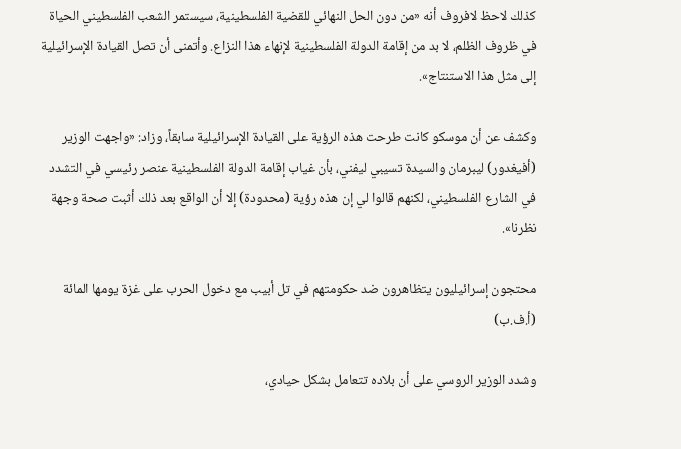كذلك لاحظ لافروف أنه «من دون الحل النهائي للقضية الفلسطينية، سيستمر الشعب الفلسطيني الحياة في ظروف الظلم، لا بد من إقامة الدولة الفلسطينية لإنهاء هذا النزاع. وأتمنى أن تصل القيادة الإسرائيلية إلى مثل هذا الاستنتاج».

وكشف عن أن موسكو كانت طرحت هذه الرؤية على القيادة الإسرائيلية سابقاً، وزاد: «واجهت الوزير (أفيغدور) ليبرمان والسيدة تسيبي ليفني، بأن غياب إقامة الدولة الفلسطينية عنصر رئيسي في التشدد في الشارع الفلسطيني، لكنهم قالوا لي إن هذه رؤية (محدودة) إلا أن الواقع بعد ذلك أثبت صحة وجهة نظرنا».

محتجون إسرائيليون يتظاهرون ضد حكومتهم في تل أبيب مع دخول الحرب على غزة يومها المائة (أ.ف.ب)

وشدد الوزير الروسي على أن بلاده تتعامل بشكل حيادي،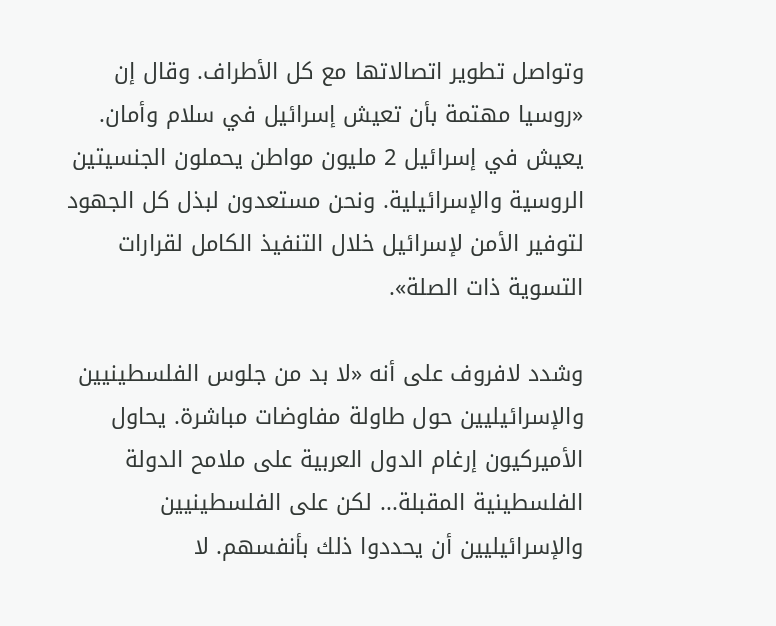وتواصل تطوير اتصالاتها مع كل الأطراف. وقال إن «روسيا مهتمة بأن تعيش إسرائيل في سلام وأمان. يعيش في إسرائيل 2 مليون مواطن يحملون الجنسيتين الروسية والإسرائيلية. ونحن مستعدون لبذل كل الجهود لتوفير الأمن لإسرائيل خلال التنفيذ الكامل لقرارات التسوية ذات الصلة».

وشدد لافروف على أنه «لا بد من جلوس الفلسطينيين والإسرائيليين حول طاولة مفاوضات مباشرة. يحاول الأميركيون إرغام الدول العربية على ملامح الدولة الفلسطينية المقبلة... لكن على الفلسطينيين والإسرائيليين أن يحددوا ذلك بأنفسهم. لا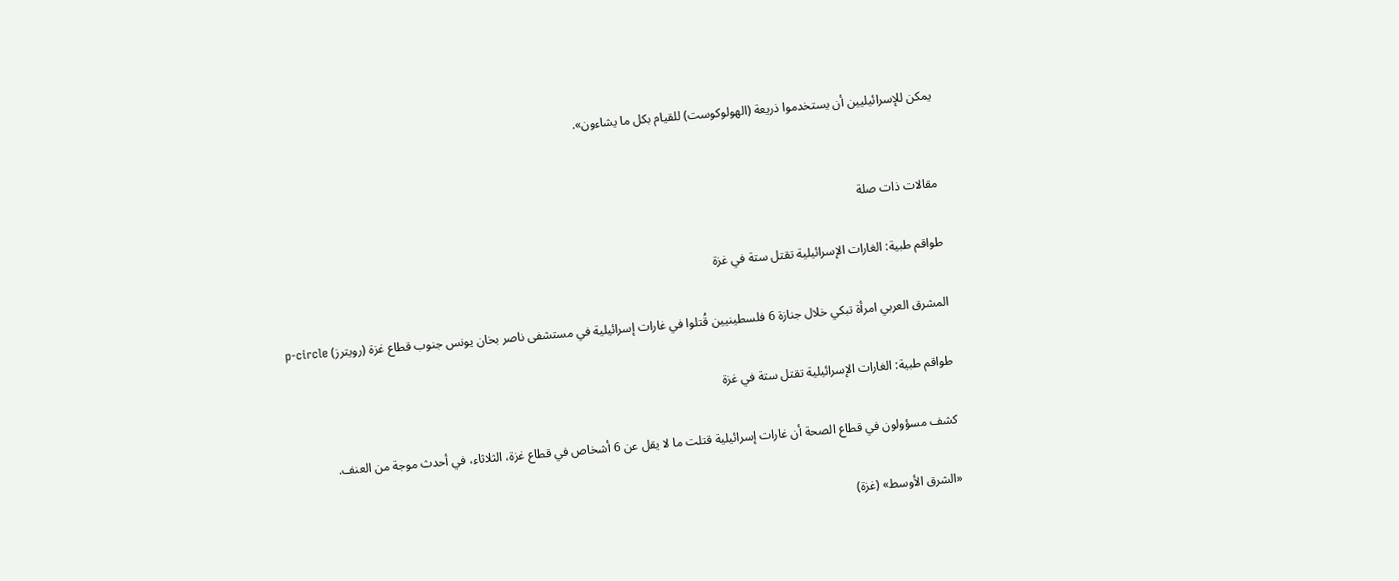يمكن للإسرائيليين أن يستخدموا ذريعة (الهولوكوست) للقيام بكل ما يشاءون».


مقالات ذات صلة

طواقم طبية: الغارات الإسرائيلية تقتل ستة في غزة

المشرق العربي امرأة تبكي خلال جنازة 6 فلسطينيين قُتلوا في غارات إسرائيلية في مستشفى ناصر بخان يونس جنوب قطاع غزة (رويترز) p-circle

طواقم طبية: الغارات الإسرائيلية تقتل ستة في غزة

كشف مسؤولون في قطاع الصحة أن غارات إسرائيلية قتلت ما لا يقل عن 6 أشخاص في قطاع غزة، الثلاثاء، في أحدث موجة من العنف.

«الشرق الأوسط» (غزة)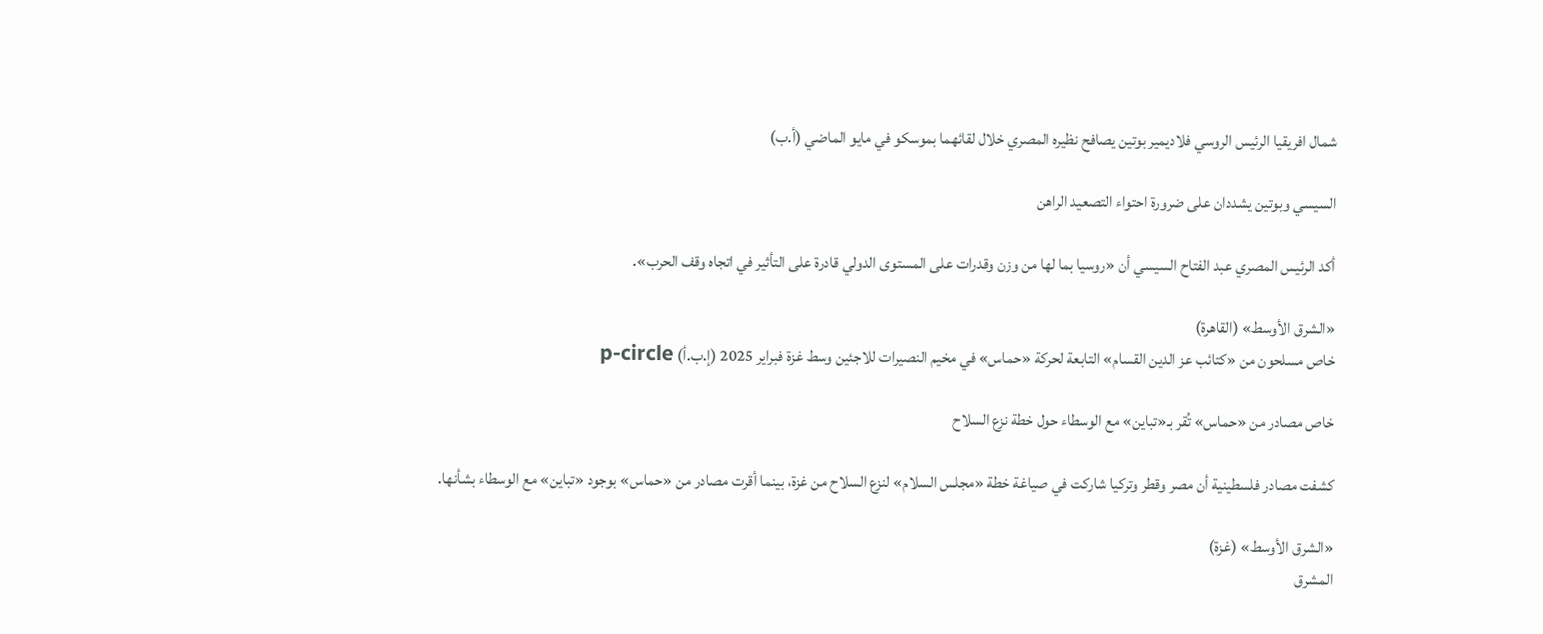شمال افريقيا الرئيس الروسي فلاديمير بوتين يصافح نظيره المصري خلال لقائهما بموسكو في مايو الماضي (أ.ب)

السيسي وبوتين يشددان على ضرورة احتواء التصعيد الراهن

أكد الرئيس المصري عبد الفتاح السيسي أن «روسيا بما لها من وزن وقدرات على المستوى الدولي قادرة على التأثير في اتجاه وقف الحرب».

«الشرق الأوسط» (القاهرة)
خاص مسلحون من «كتائب عز الدين القسام» التابعة لحركة «حماس» في مخيم النصيرات للاجئين وسط غزة فبراير 2025 (إ.ب.أ) p-circle

خاص مصادر من «حماس» تُقر بـ«تباين» مع الوسطاء حول خطة نزع السلاح

كشفت مصادر فلسطينية أن مصر وقطر وتركيا شاركت في صياغة خطة «مجلس السلام» لنزع السلاح من غزة، بينما أقرت مصادر من «حماس» بوجود «تباين» مع الوسطاء بشأنها.

«الشرق الأوسط» (غزة)
المشرق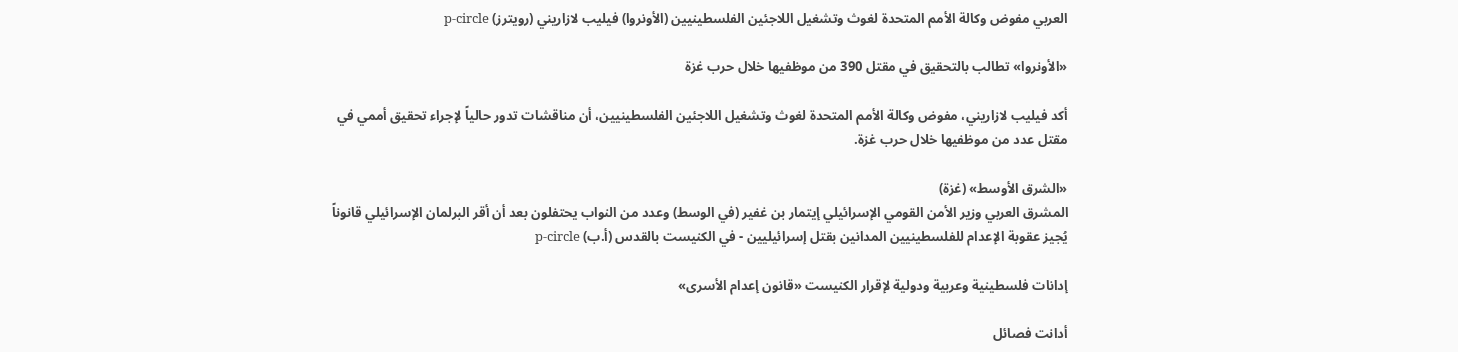العربي مفوض وكالة الأمم المتحدة لغوث وتشغيل اللاجئين الفلسطينيين (الأونروا) فيليب لازاريني (رويترز) p-circle

«الأونروا» تطالب بالتحقيق في مقتل 390 من موظفيها خلال حرب غزة

أكد فيليب لازاريني، مفوض وكالة الأمم المتحدة لغوث وتشغيل اللاجئين الفلسطينيين، أن مناقشات تدور حالياً لإجراء تحقيق أممي في مقتل عدد من موظفيها خلال حرب غزة.

«الشرق الأوسط» (غزة)
المشرق العربي وزير الأمن القومي الإسرائيلي إيتمار بن غفير (في الوسط) وعدد من النواب يحتفلون بعد أن أقر البرلمان الإسرائيلي قانوناً يُجيز عقوبة الإعدام للفلسطينيين المدانين بقتل إسرائيليين - في الكنيست بالقدس (أ.ب) p-circle

إدانات فلسطينية وعربية ودولية لإقرار الكنيست «قانون إعدام الأسرى»

أدانت فصائل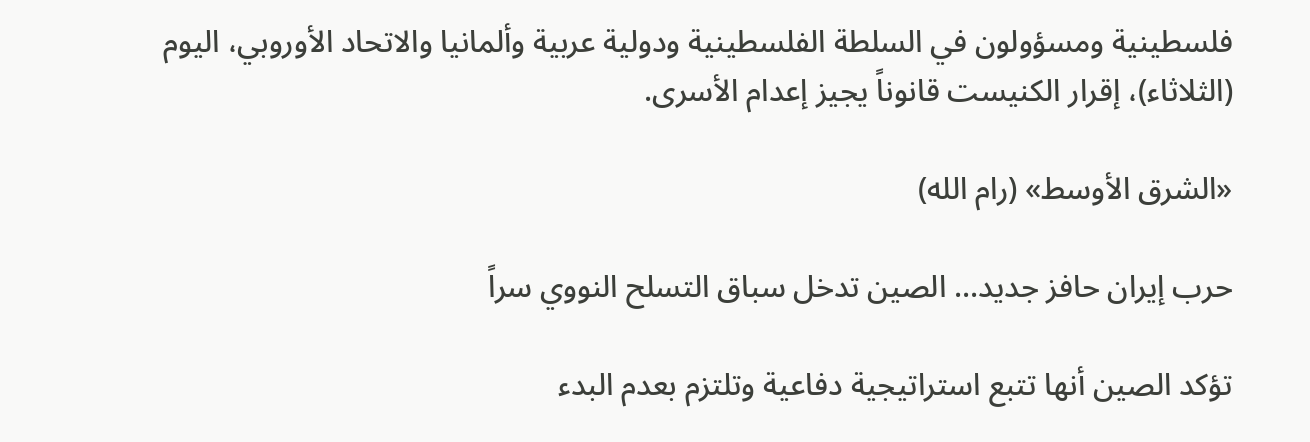فلسطينية ومسؤولون في السلطة الفلسطينية ودولية عربية وألمانيا والاتحاد الأوروبي، اليوم (الثلاثاء)، إقرار الكنيست قانوناً يجيز إعدام الأسرى.

«الشرق الأوسط» (رام الله)

حرب إيران حافز جديد... الصين تدخل سباق التسلح النووي سراً

تؤكد الصين أنها تتبع استراتيجية دفاعية وتلتزم بعدم البدء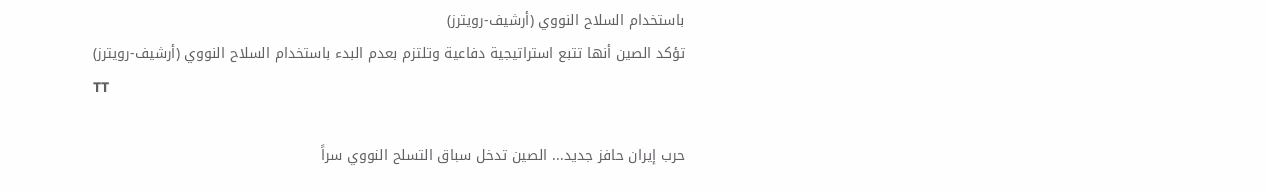باستخدام السلاح النووي (أرشيف-رويترز)
تؤكد الصين أنها تتبع استراتيجية دفاعية وتلتزم بعدم البدء باستخدام السلاح النووي (أرشيف-رويترز)
TT

حرب إيران حافز جديد... الصين تدخل سباق التسلح النووي سراً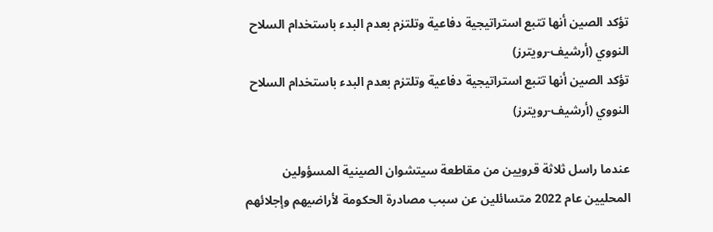تؤكد الصين أنها تتبع استراتيجية دفاعية وتلتزم بعدم البدء باستخدام السلاح النووي (أرشيف-رويترز)
تؤكد الصين أنها تتبع استراتيجية دفاعية وتلتزم بعدم البدء باستخدام السلاح النووي (أرشيف-رويترز)

عندما راسل ثلاثة قرويين من مقاطعة سيتشوان الصينية المسؤولين المحليين عام 2022 متسائلين عن سبب مصادرة الحكومة لأراضيهم وإجلائهم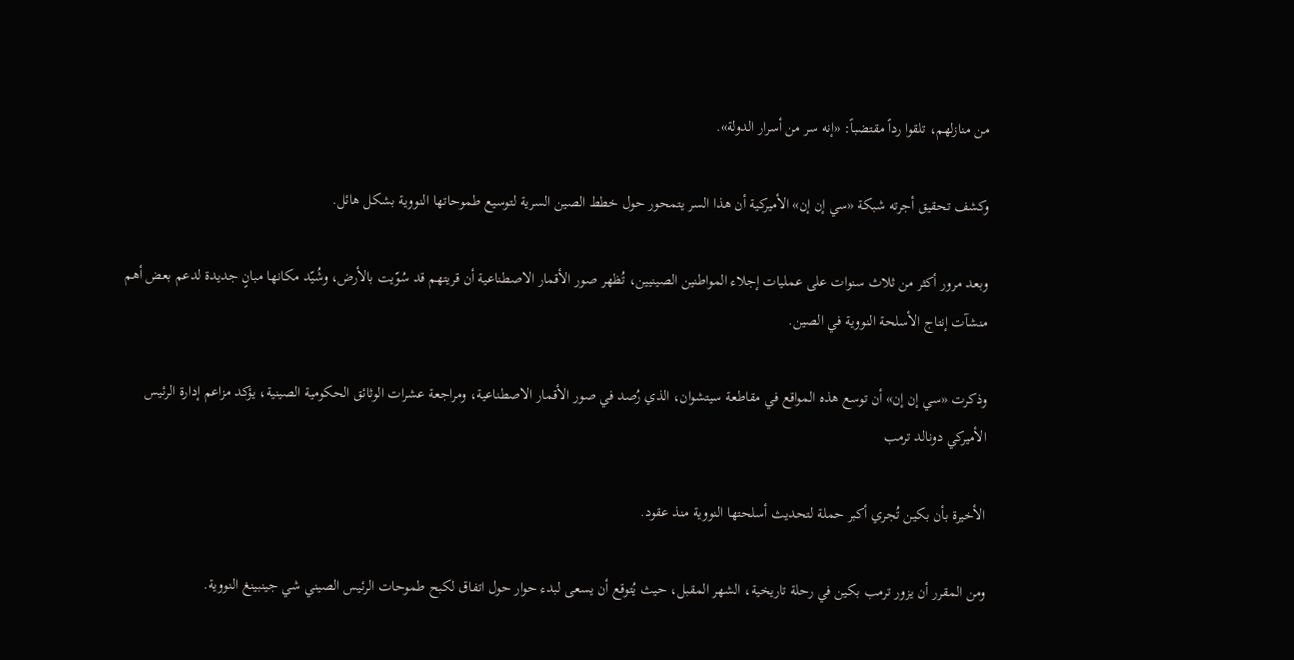من منازلهم، تلقوا رداً مقتضباً: «إنه سر من أسرار الدولة».

وكشف تحقيق أجرته شبكة «سي إن إن» الأميركية أن هذا السر يتمحور حول خطط الصين السرية لتوسيع طموحاتها النووية بشكل هائل.

وبعد مرور أكثر من ثلاث سنوات على عمليات إجلاء المواطنين الصينيين، تُظهر صور الأقمار الاصطناعية أن قريتهم قد سُوّيت بالأرض، وشُيّد مكانها مبانٍ جديدة لدعم بعض أهم منشآت إنتاج الأسلحة النووية في الصين.

وذكرت «سي إن إن» أن توسع هذه المواقع في مقاطعة سيتشوان، الذي رُصد في صور الأقمار الاصطناعية، ومراجعة عشرات الوثائق الحكومية الصينية، يؤكد مزاعم إدارة الرئيس الأميركي دونالد ترمب

الأخيرة بأن بكين تُجري أكبر حملة لتحديث أسلحتها النووية منذ عقود.

ومن المقرر أن يزور ترمب بكين في رحلة تاريخية، الشهر المقبل، حيث يُتوقع أن يسعى لبدء حوار حول اتفاق لكبح طموحات الرئيس الصيني شي جينبينغ النووية.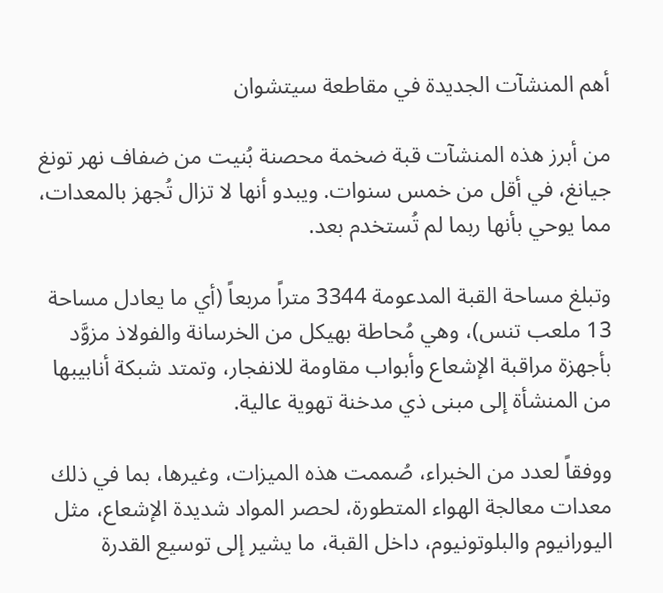أهم المنشآت الجديدة في مقاطعة سيتشوان

من أبرز هذه المنشآت قبة ضخمة محصنة بُنيت من ضفاف نهر تونغ جيانغ، في أقل من خمس سنوات. ويبدو أنها لا تزال تُجهز بالمعدات، مما يوحي بأنها ربما لم تُستخدم بعد.

وتبلغ مساحة القبة المدعومة 3344 متراً مربعاً (أي ما يعادل مساحة 13 ملعب تنس)، وهي مُحاطة بهيكل من الخرسانة والفولاذ مزوَّد بأجهزة مراقبة الإشعاع وأبواب مقاومة للانفجار، وتمتد شبكة أنابيبها من المنشأة إلى مبنى ذي مدخنة تهوية عالية.

ووفقاً لعدد من الخبراء، صُممت هذه الميزات، وغيرها، بما في ذلك معدات معالجة الهواء المتطورة، لحصر المواد شديدة الإشعاع، مثل اليورانيوم والبلوتونيوم، داخل القبة، ما يشير إلى توسيع القدرة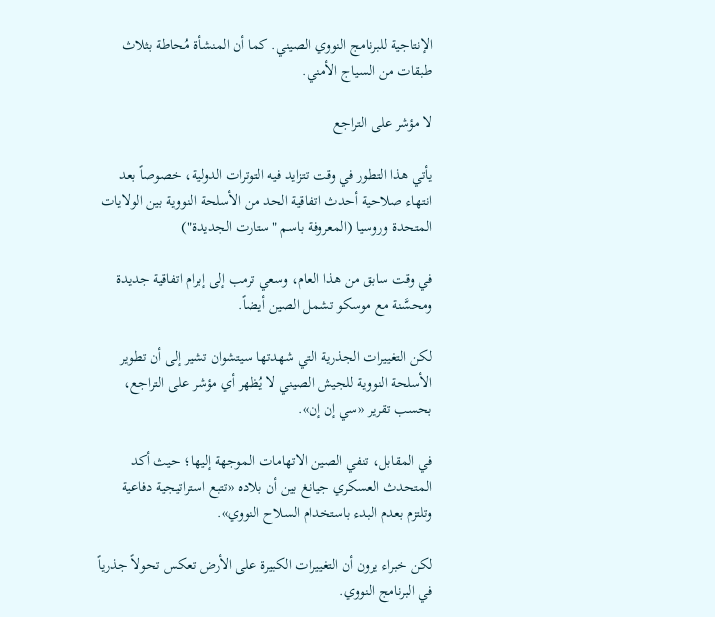الإنتاجية للبرنامج النووي الصيني. كما أن المنشأة مُحاطة بثلاث طبقات من السياج الأمني.

لا مؤشر على التراجع

يأتي هذا التطور في وقت تتزايد فيه التوترات الدولية، خصوصاً بعد انتهاء صلاحية أحدث اتفاقية الحد من الأسلحة النووية بين الولايات المتحدة وروسيا (المعروفة باسم "ستارت الجديدة")

في وقت سابق من هذا العام، وسعي ترمب إلى إبرام اتفاقية جديدة ومحسَّنة مع موسكو تشمل الصين أيضاً.

لكن التغييرات الجذرية التي شهدتها سيتشوان تشير إلى أن تطوير الأسلحة النووية للجيش الصيني لا يُظهر أي مؤشر على التراجع، بحسب تقرير «سي إن إن».

في المقابل، تنفي الصين الاتهامات الموجهة إليها؛ حيث أكد المتحدث العسكري جيانغ بين أن بلاده «تتبع استراتيجية دفاعية وتلتزم بعدم البدء باستخدام السلاح النووي».

لكن خبراء يرون أن التغييرات الكبيرة على الأرض تعكس تحولاً جذرياً في البرنامج النووي.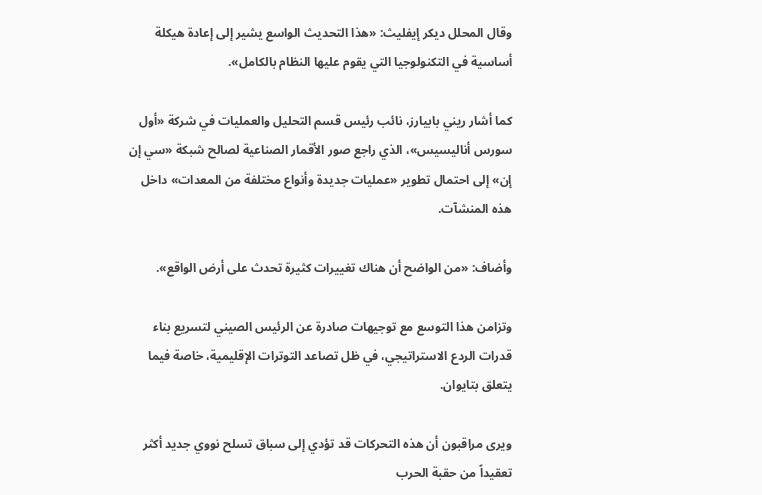وقال المحلل ديكر إيفليث: «هذا التحديث الواسع يشير إلى إعادة هيكلة أساسية في التكنولوجيا التي يقوم عليها النظام بالكامل».

كما أشار ريني بابيارز، نائب رئيس قسم التحليل والعمليات في شركة «أول سورس أناليسيس»، الذي راجع صور الأقمار الصناعية لصالح شبكة «سي إن إن» إلى احتمال تطوير «عمليات جديدة وأنواع مختلفة من المعدات» داخل هذه المنشآت.

وأضاف: «من الواضح أن هناك تغييرات كثيرة تحدث على أرض الواقع».

وتزامن هذا التوسع مع توجيهات صادرة عن الرئيس الصيني لتسريع بناء قدرات الردع الاستراتيجي، في ظل تصاعد التوترات الإقليمية، خاصة فيما يتعلق بتايوان.

ويرى مراقبون أن هذه التحركات قد تؤدي إلى سباق تسلح نووي جديد أكثر تعقيداً من حقبة الحرب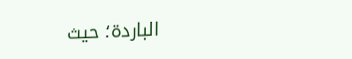الباردة؛ حيث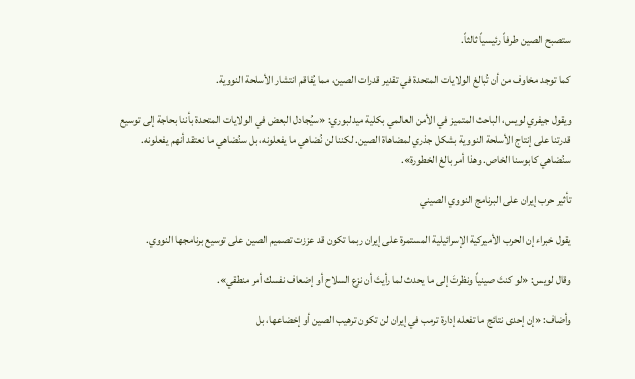ستصبح الصين طرفاً رئيسياً ثالثاً.

كما توجد مخاوف من أن تُبالغ الولايات المتحدة في تقدير قدرات الصين، مما يُفاقم انتشار الأسلحة النووية.

ويقول جيفري لويس، الباحث المتميز في الأمن العالمي بكلية ميدلبوري: «سيُجادل البعض في الولايات المتحدة بأننا بحاجة إلى توسيع قدرتنا على إنتاج الأسلحة النووية بشكل جذري لمضاهاة الصين. لكننا لن نُضاهي ما يفعلونه، بل سنُضاهي ما نعتقد أنهم يفعلونه. سنُضاهي كابوسنا الخاص. وهذا أمر بالغ الخطورة».

تأثير حرب إيران على البرنامج النووي الصيني

يقول خبراء إن الحرب الأميركية الإسرائيلية المستمرة على إيران ربما تكون قد عززت تصميم الصين على توسيع برنامجها النووي.

وقال لويس: «لو كنتَ صينياً ونظرتَ إلى ما يحدث لما رأيتَ أن نزع السلاح أو إضعاف نفسك أمر منطقي».

وأضاف: «إن إحدى نتائج ما تفعله إدارة ترمب في إيران لن تكون ترهيب الصين أو إخضاعها، بل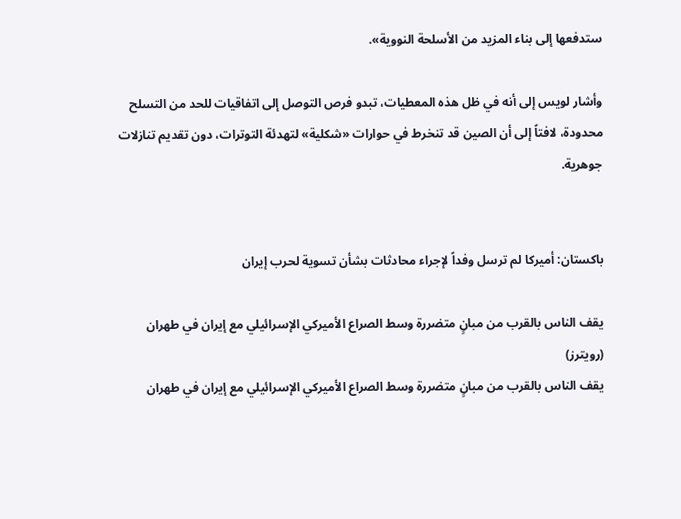ستدفعها إلى بناء المزيد من الأسلحة النووية».

وأشار لويس إلى أنه في ظل هذه المعطيات، تبدو فرص التوصل إلى اتفاقيات للحد من التسلح محدودة، لافتاً إلى أن الصين قد تنخرط في حوارات «شكلية» لتهدئة التوترات، دون تقديم تنازلات جوهرية.


باكستان: أميركا لم ترسل وفداً لإجراء محادثات بشأن تسوية لحرب إيران

يقف الناس بالقرب من مبانٍ متضررة وسط الصراع الأميركي الإسرائيلي مع إيران في طهران (رويترز)
يقف الناس بالقرب من مبانٍ متضررة وسط الصراع الأميركي الإسرائيلي مع إيران في طهران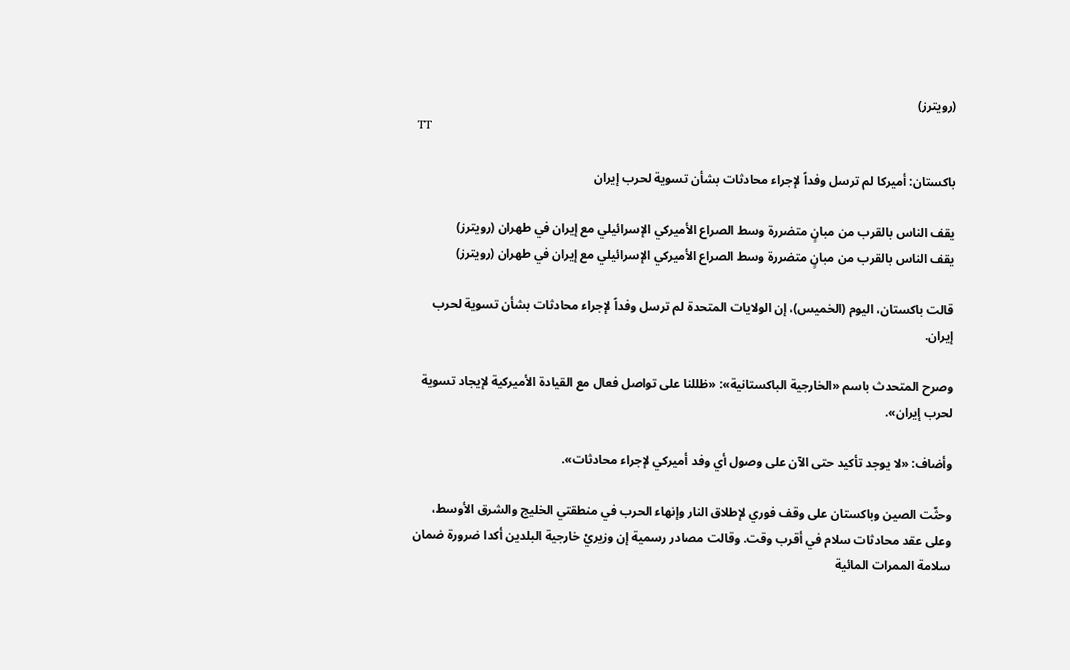(رويترز)
TT

باكستان: أميركا لم ترسل وفداً لإجراء محادثات بشأن تسوية لحرب إيران

يقف الناس بالقرب من مبانٍ متضررة وسط الصراع الأميركي الإسرائيلي مع إيران في طهران (رويترز)
يقف الناس بالقرب من مبانٍ متضررة وسط الصراع الأميركي الإسرائيلي مع إيران في طهران (رويترز)

قالت باكستان، اليوم (الخميس)، إن الولايات المتحدة لم ترسل وفداً لإجراء محادثات بشأن تسوية لحرب إيران.

وصرح المتحدث باسم «الخارجية الباكستانية»: «ظللنا على تواصل فعال مع القيادة الأميركية لإيجاد تسوية لحرب إيران».

وأضاف: «لا يوجد تأكيد حتى الآن على وصول أي وفد أميركي لإجراء محادثات».

وحثّت الصين وباكستان على وقف فوري لإطلاق النار وإنهاء الحرب في منطقتي الخليج والشرق الأوسط، وعلى عقد محادثات سلام في أقرب وقت. وقالت مصادر رسمية إن وزيريْ خارجية البلدين أكدا ضرورة ضمان سلامة الممرات المائية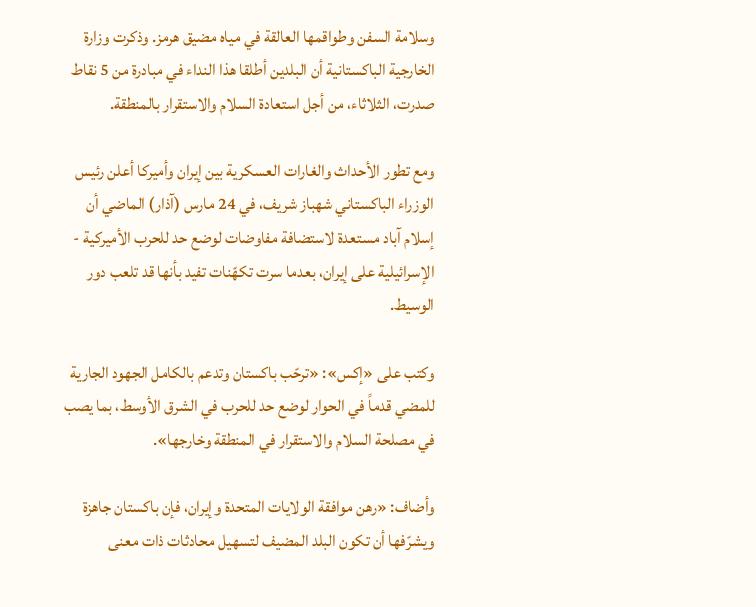وسلامة السفن وطواقمها العالقة في مياه مضيق هرمز. وذكرت وزارة الخارجية الباكستانية أن البلدين أطلقا هذا النداء في مبادرة من 5 نقاط صدرت، الثلاثاء، من أجل استعادة السلام والاستقرار بالمنطقة.

ومع تطور الأحداث والغارات العسكرية بين إيران وأميركا أعلن رئيس الوزراء الباكستاني شهباز شريف، في 24 مارس (آذار) الماضي أن إسلام آباد مستعدة لاستضافة مفاوضات لوضع حد للحرب الأميركية - الإسرائيلية على إيران، بعدما سرت تكهّنات تفيد بأنها قد تلعب دور الوسيط.

وكتب على «إكس»: «ترحّب باكستان وتدعم بالكامل الجهود الجارية للمضي قدماً في الحوار لوضع حد للحرب في الشرق الأوسط، بما يصب في مصلحة السلام والاستقرار في المنطقة وخارجها».

وأضاف: «رهن موافقة الولايات المتحدة وإيران، فإن باكستان جاهزة ويشرّفها أن تكون البلد المضيف لتسهيل محادثات ذات معنى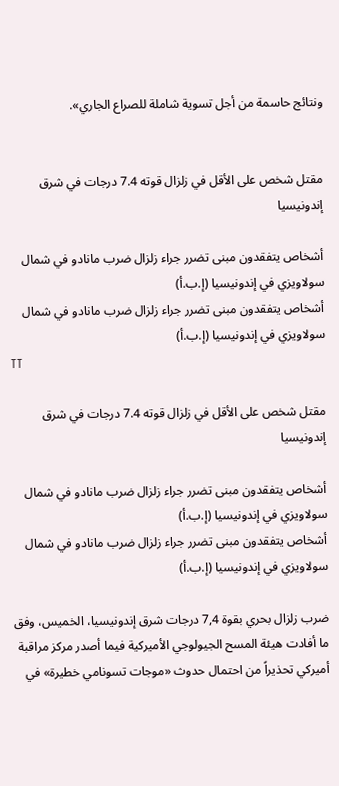ونتائج حاسمة من أجل تسوية شاملة للصراع الجاري».


مقتل شخص على الأقل في زلزال قوته 7.4 درجات في شرق إندونيسيا

أشخاص يتفقدون مبنى تضرر جراء زلزال ضرب مانادو في شمال سولاويزي في إندونيسيا (إ.ب.أ)
أشخاص يتفقدون مبنى تضرر جراء زلزال ضرب مانادو في شمال سولاويزي في إندونيسيا (إ.ب.أ)
TT

مقتل شخص على الأقل في زلزال قوته 7.4 درجات في شرق إندونيسيا

أشخاص يتفقدون مبنى تضرر جراء زلزال ضرب مانادو في شمال سولاويزي في إندونيسيا (إ.ب.أ)
أشخاص يتفقدون مبنى تضرر جراء زلزال ضرب مانادو في شمال سولاويزي في إندونيسيا (إ.ب.أ)

ضرب زلزال بحري بقوة 7,4 درجات شرق إندونيسيا، الخميس، وفق ما أفادت هيئة المسح الجيولوجي الأميركية فيما أصدر مركز مراقبة أميركي تحذيراً من احتمال حدوث «موجات تسونامي خطيرة» في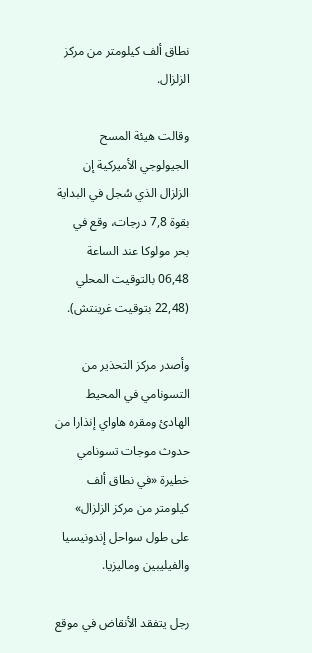نطاق ألف كيلومتر من مركز الزلزال.

وقالت هيئة المسح الجيولوجي الأميركية إن الزلزال الذي سُجل في البداية بقوة 7,8 درجات، وقع في بحر مولوكا عند الساعة 06,48 بالتوقيت المحلي (22,48 بتوقيت غرينتش).

وأصدر مركز التحذير من التسونامي في المحيط الهادئ ومقره هاواي إنذارا من حدوث موجات تسونامي خطيرة «في نطاق ألف كيلومتر من مركز الزلزال» على طول سواحل إندونيسيا والفيليبين وماليزيا.

رجل يتفقد الأنقاض في موقع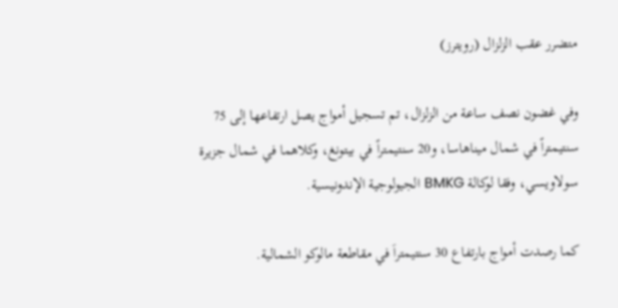متضرر عقب الزلزال (رويترز)

وفي غضون نصف ساعة من الزلزال، تم تسجيل أمواج يصل ارتفاعها إلى 75 سنتيمتراً في شمال ميناهاسا، و20 سنتيمتراً في بيتونغ، وكلاهما في شمال جزيرة سولاويسي، وفقا لوكالة BMKG الجيولوجية الإندونيسية.

كما رصدت أمواج بارتفاع 30 سنتيمتراَ في مقاطعة مالوكو الشمالية.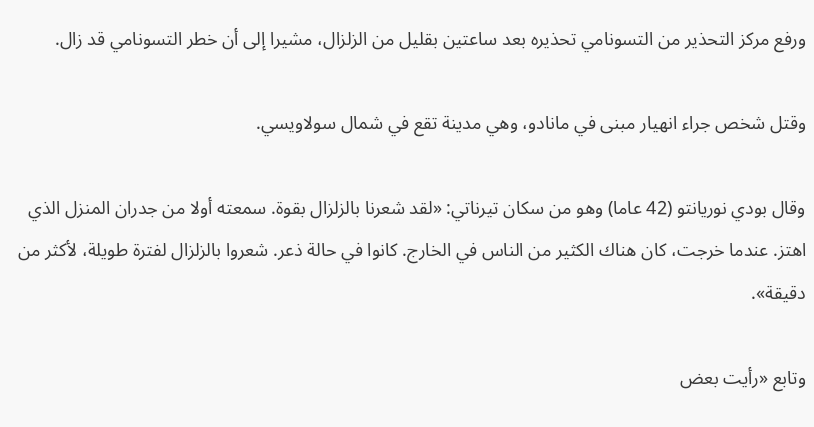ورفع مركز التحذير من التسونامي تحذيره بعد ساعتين بقليل من الزلزال، مشيرا إلى أن خطر التسونامي قد زال.

وقتل شخص جراء انهيار مبنى في مانادو، وهي مدينة تقع في شمال سولاويسي.

وقال بودي نوريانتو (42 عاما) وهو من سكان تيرناتي: «لقد شعرنا بالزلزال بقوة. سمعته أولا من جدران المنزل الذي اهتز. عندما خرجت، كان هناك الكثير من الناس في الخارج. كانوا في حالة ذعر. شعروا بالزلزال لفترة طويلة، لأكثر من دقيقة».

وتابع «رأيت بعض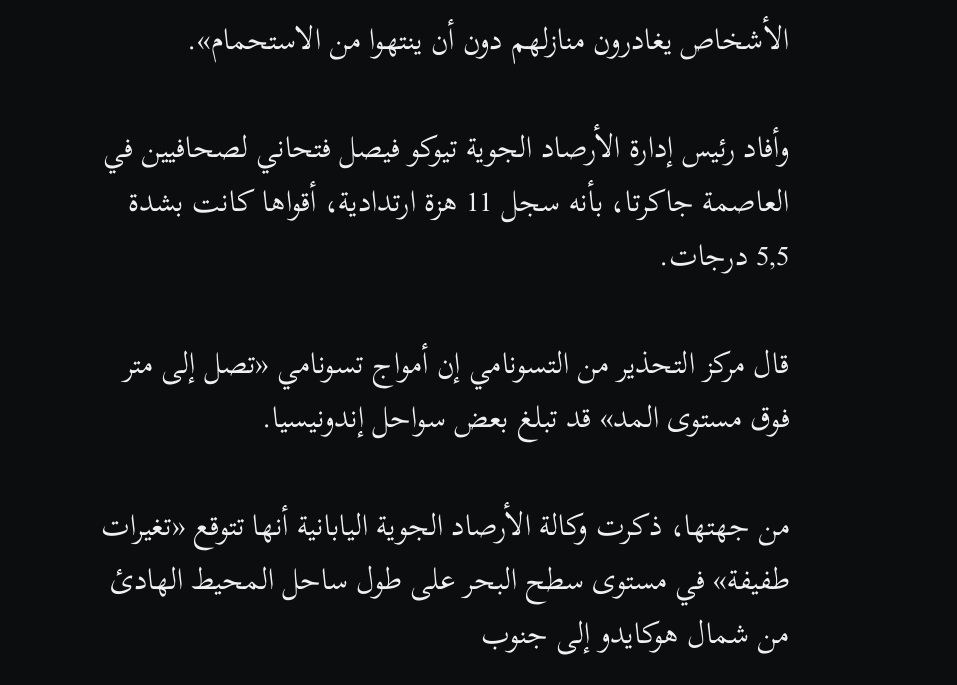الأشخاص يغادرون منازلهم دون أن ينتهوا من الاستحمام».

وأفاد رئيس إدارة الأرصاد الجوية تيوكو فيصل فتحاني لصحافيين في العاصمة جاكرتا، بأنه سجل 11 هزة ارتدادية، أقواها كانت بشدة 5,5 درجات.

قال مركز التحذير من التسونامي إن أمواج تسونامي «تصل إلى متر فوق مستوى المد» قد تبلغ بعض سواحل إندونيسيا.

من جهتها، ذكرت وكالة الأرصاد الجوية اليابانية أنها تتوقع «تغيرات طفيفة» في مستوى سطح البحر على طول ساحل المحيط الهادئ من شمال هوكايدو إلى جنوب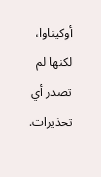أوكيناوا، لكنها لم تصدر أي تحذيرات.